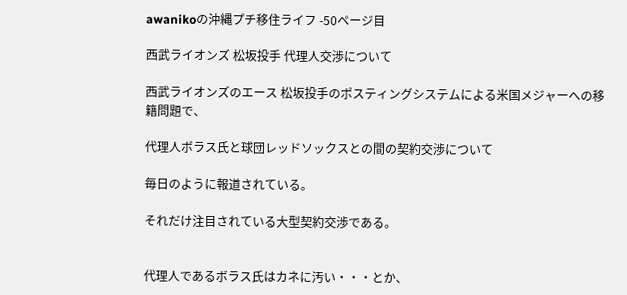awanikoの沖縄プチ移住ライフ -50ページ目

西武ライオンズ 松坂投手 代理人交渉について

西武ライオンズのエース 松坂投手のポスティングシステムによる米国メジャーへの移籍問題で、

代理人ボラス氏と球団レッドソックスとの間の契約交渉について

毎日のように報道されている。

それだけ注目されている大型契約交渉である。


代理人であるボラス氏はカネに汚い・・・とか、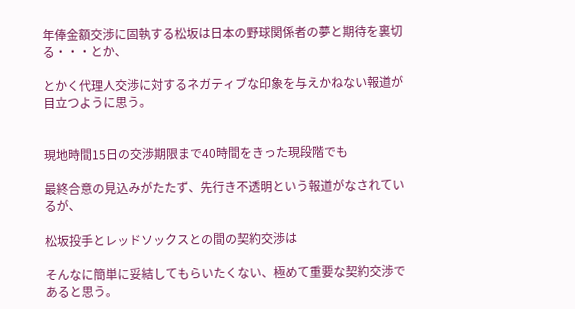年俸金額交渉に固執する松坂は日本の野球関係者の夢と期待を裏切る・・・とか、

とかく代理人交渉に対するネガティブな印象を与えかねない報道が目立つように思う。


現地時間15日の交渉期限まで40時間をきった現段階でも

最終合意の見込みがたたず、先行き不透明という報道がなされているが、

松坂投手とレッドソックスとの間の契約交渉は

そんなに簡単に妥結してもらいたくない、極めて重要な契約交渉であると思う。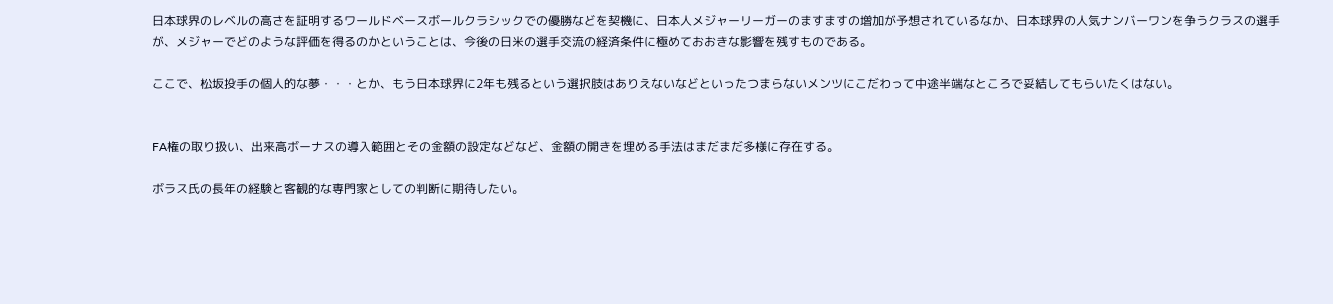日本球界のレベルの高さを証明するワールドベースボールクラシックでの優勝などを契機に、日本人メジャーリーガーのますますの増加が予想されているなか、日本球界の人気ナンバーワンを争うクラスの選手が、メジャーでどのような評価を得るのかということは、今後の日米の選手交流の経済条件に極めておおきな影響を残すものである。

ここで、松坂投手の個人的な夢・・・とか、もう日本球界に2年も残るという選択肢はありえないなどといったつまらないメンツにこだわって中途半端なところで妥結してもらいたくはない。


FA権の取り扱い、出来高ボーナスの導入範囲とその金額の設定などなど、金額の開きを埋める手法はまだまだ多様に存在する。

ボラス氏の長年の経験と客観的な専門家としての判断に期待したい。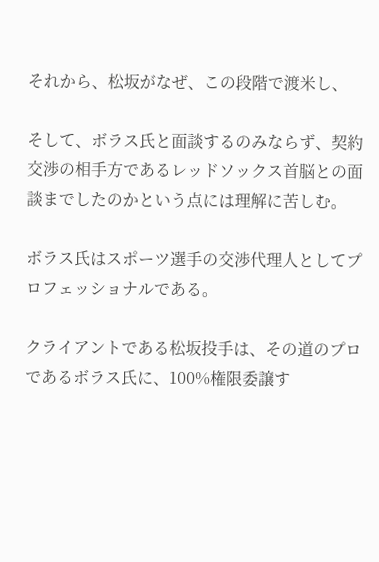それから、松坂がなぜ、この段階で渡米し、

そして、ボラス氏と面談するのみならず、契約交渉の相手方であるレッドソックス首脳との面談までしたのかという点には理解に苦しむ。

ボラス氏はスポーツ選手の交渉代理人としてプロフェッショナルである。

クライアントである松坂投手は、その道のプロであるボラス氏に、100%権限委譲す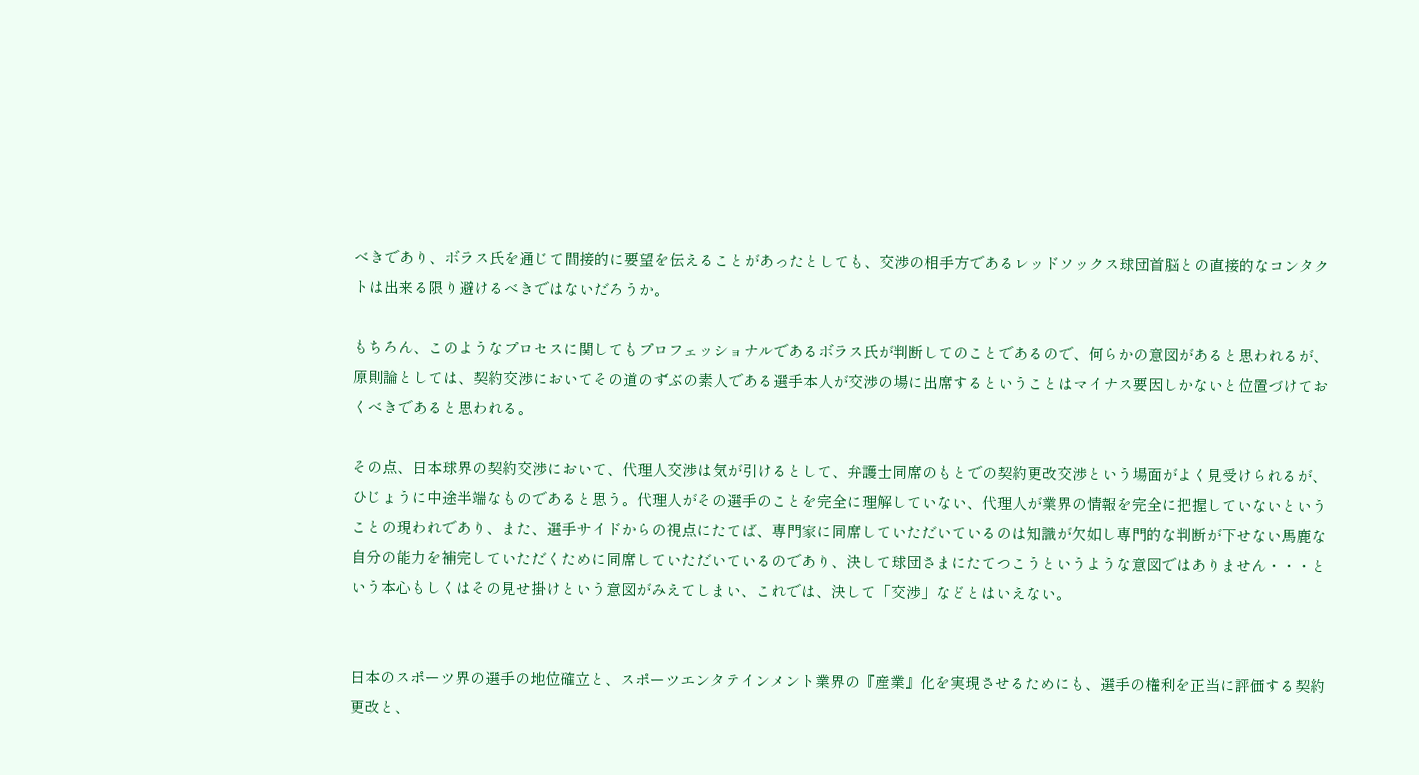べきであり、ボラス氏を通じて間接的に要望を伝えることがあったとしても、交渉の相手方であるレッドソックス球団首脳との直接的なコンタクトは出来る限り避けるべきではないだろうか。

もちろん、このようなプロセスに関してもプロフェッショナルであるボラス氏が判断してのことであるので、何らかの意図があると思われるが、原則論としては、契約交渉においてその道のずぶの素人である選手本人が交渉の場に出席するということはマイナス要因しかないと位置づけておくべきであると思われる。

その点、日本球界の契約交渉において、代理人交渉は気が引けるとして、弁護士同席のもとでの契約更改交渉という場面がよく見受けられるが、ひじょうに中途半端なものであると思う。代理人がその選手のことを完全に理解していない、代理人が業界の情報を完全に把握していないということの現われであり、また、選手サイドからの視点にたてば、専門家に同席していただいているのは知識が欠如し専門的な判断が下せない馬鹿な自分の能力を補完していただくために同席していただいているのであり、決して球団さまにたてつこうというような意図ではありません・・・という本心もしくはその見せ掛けという意図がみえてしまい、これでは、決して「交渉」などとはいえない。


日本のスポーツ界の選手の地位確立と、スポーツエンタテインメント業界の『産業』化を実現させるためにも、選手の権利を正当に評価する契約更改と、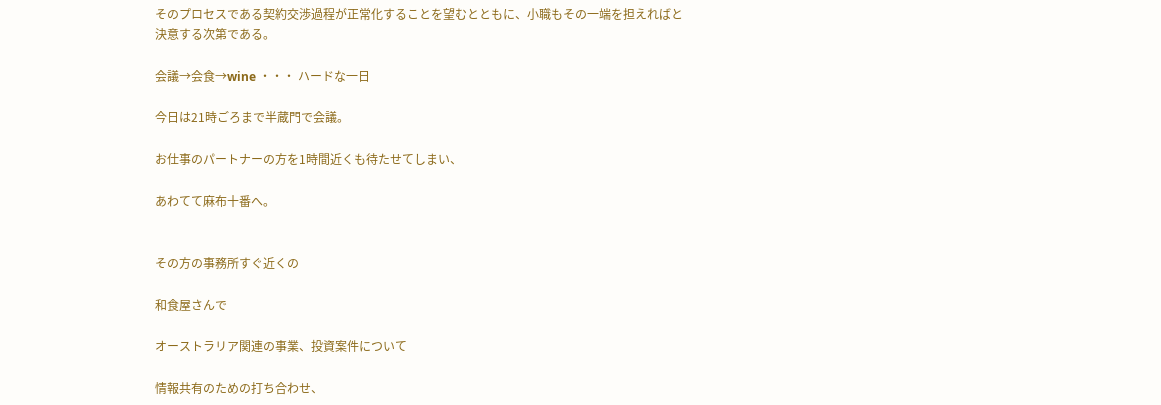そのプロセスである契約交渉過程が正常化することを望むとともに、小職もその一端を担えればと決意する次第である。

会議→会食→wine ・・・ ハードな一日

今日は21時ごろまで半蔵門で会議。

お仕事のパートナーの方を1時間近くも待たせてしまい、

あわてて麻布十番へ。


その方の事務所すぐ近くの

和食屋さんで

オーストラリア関連の事業、投資案件について

情報共有のための打ち合わせ、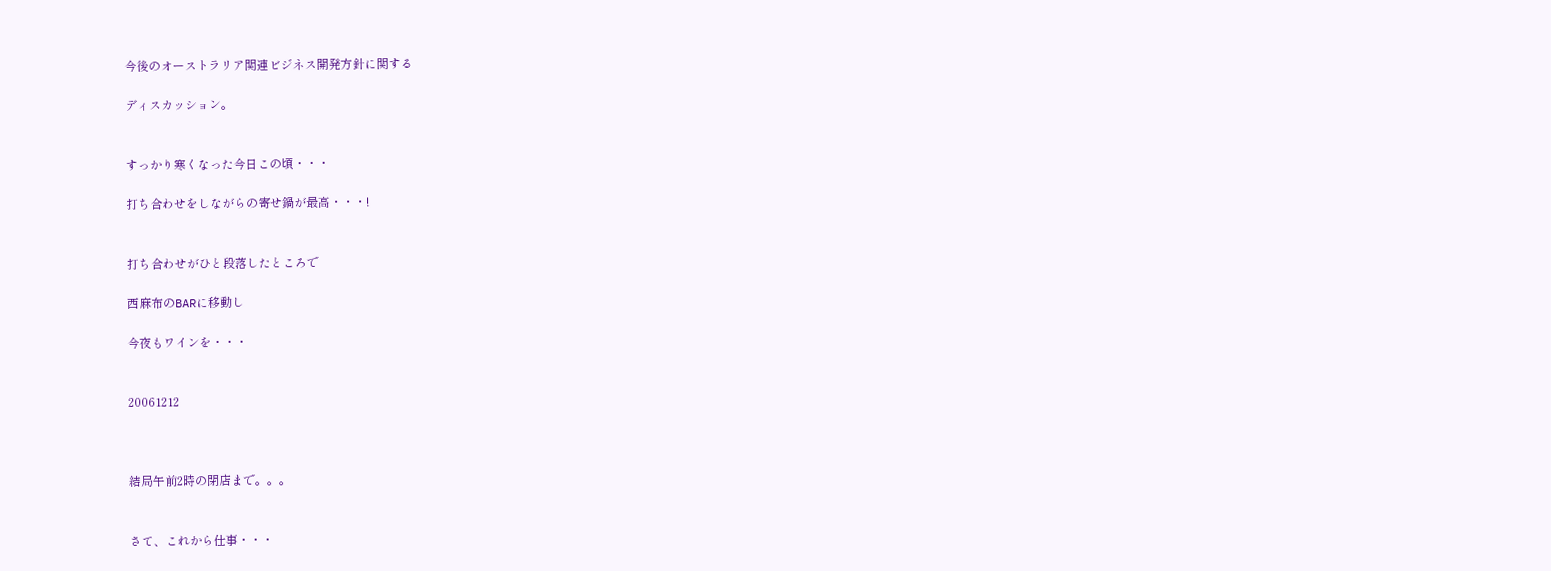今後のオーストラリア関連ビジネス開発方針に関する

ディスカッション。


すっかり寒くなった今日この頃・・・

打ち合わせをしながらの寄せ鍋が最高・・・!


打ち合わせがひと段落したところで

西麻布のBARに移動し

今夜もワインを・・・


20061212



結局午前2時の閉店まで。。。


さて、これから仕事・・・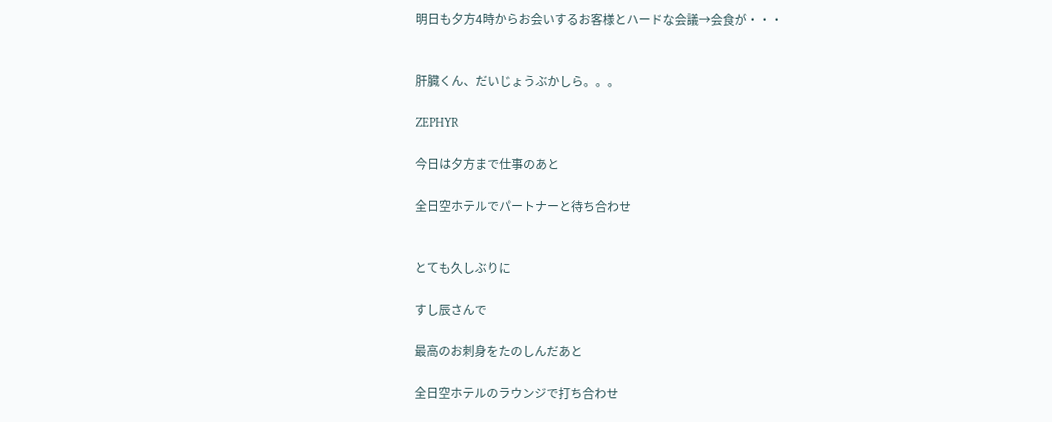明日も夕方4時からお会いするお客様とハードな会議→会食が・・・


肝臓くん、だいじょうぶかしら。。。

ZEPHYR

今日は夕方まで仕事のあと

全日空ホテルでパートナーと待ち合わせ


とても久しぶりに

すし辰さんで

最高のお刺身をたのしんだあと

全日空ホテルのラウンジで打ち合わせ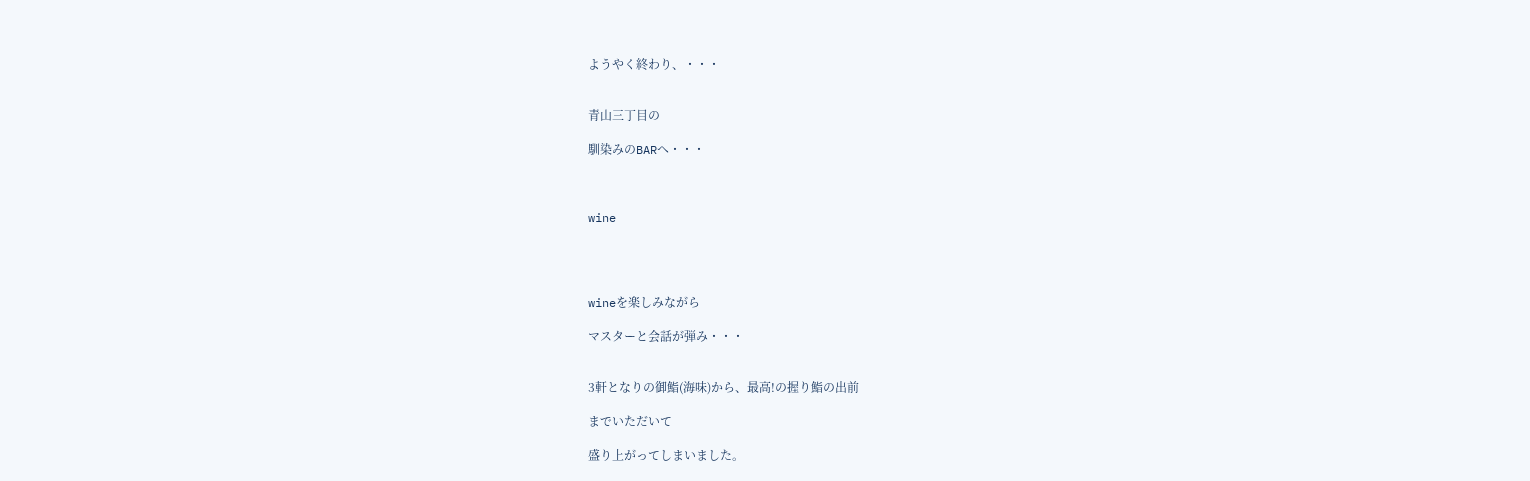ようやく終わり、・・・


青山三丁目の

馴染みのBARへ・・・



wine




wineを楽しみながら

マスターと会話が弾み・・・


3軒となりの御鮨(海味)から、最高!の握り鮨の出前

までいただいて

盛り上がってしまいました。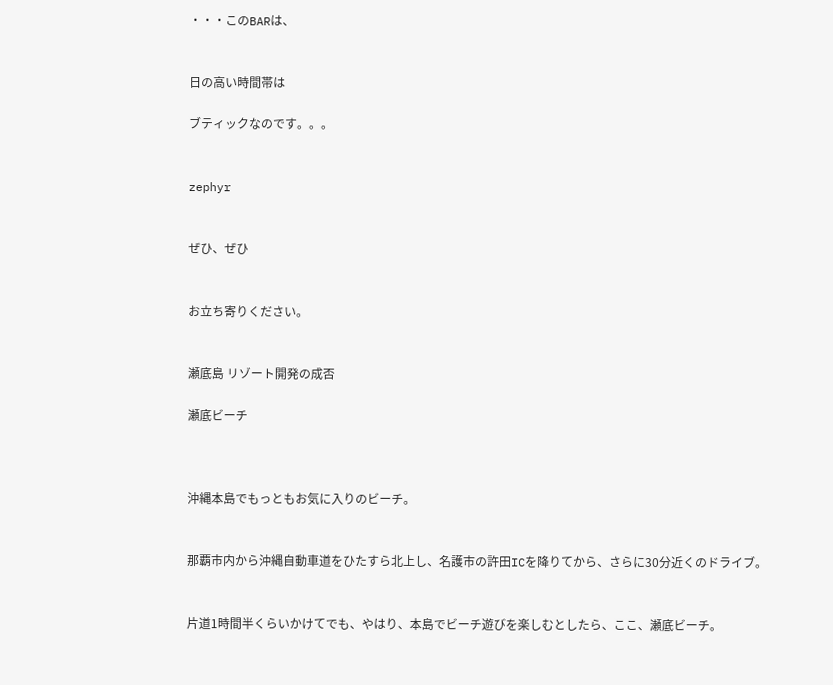・・・このBARは、


日の高い時間帯は

ブティックなのです。。。


zephyr


ぜひ、ぜひ


お立ち寄りください。


瀬底島 リゾート開発の成否

瀬底ビーチ



沖縄本島でもっともお気に入りのビーチ。


那覇市内から沖縄自動車道をひたすら北上し、名護市の許田ICを降りてから、さらに30分近くのドライブ。


片道1時間半くらいかけてでも、やはり、本島でビーチ遊びを楽しむとしたら、ここ、瀬底ビーチ。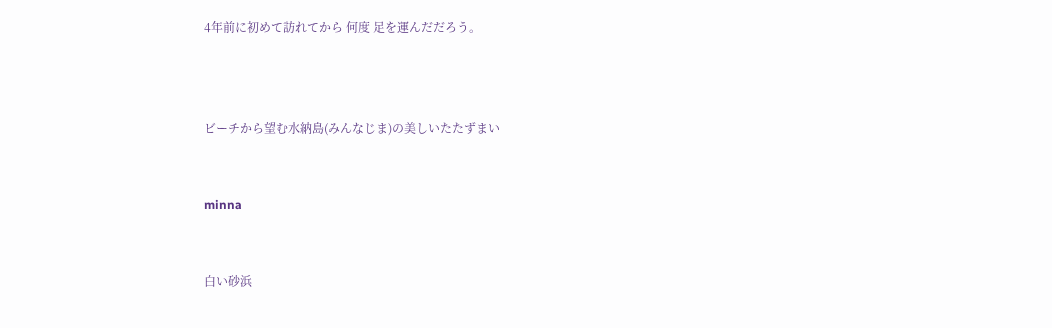4年前に初めて訪れてから 何度 足を運んだだろう。



ビーチから望む水納島(みんなじま)の美しいたたずまい


minna


白い砂浜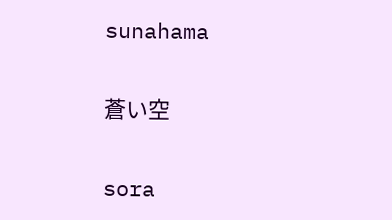sunahama


蒼い空


sora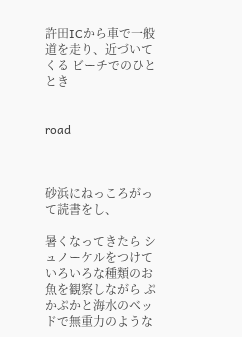許田ICから車で一般道を走り、近づいてくる ビーチでのひととき


road



砂浜にねっころがって読書をし、

暑くなってきたら シュノーケルをつけて いろいろな種類のお魚を観察しながら ぷかぷかと海水のベッドで無重力のような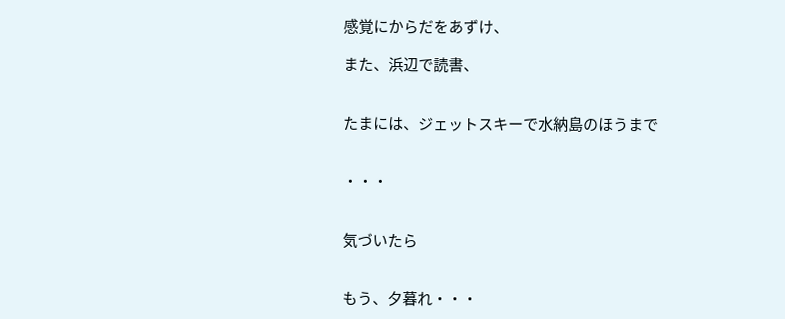感覚にからだをあずけ、

また、浜辺で読書、


たまには、ジェットスキーで水納島のほうまで


・・・


気づいたら


もう、夕暮れ・・・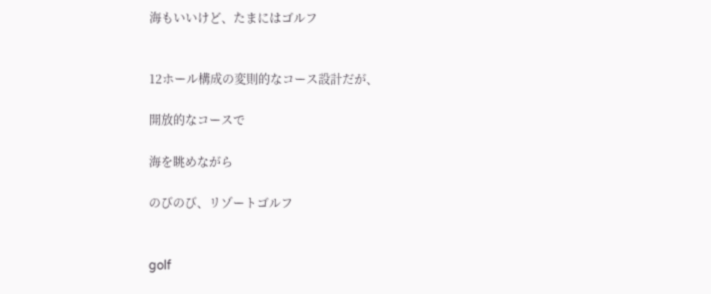海もいいけど、たまにはゴルフ


12ホール構成の変則的なコース設計だが、

開放的なコースで

海を眺めながら

のびのび、リゾートゴルフ


golf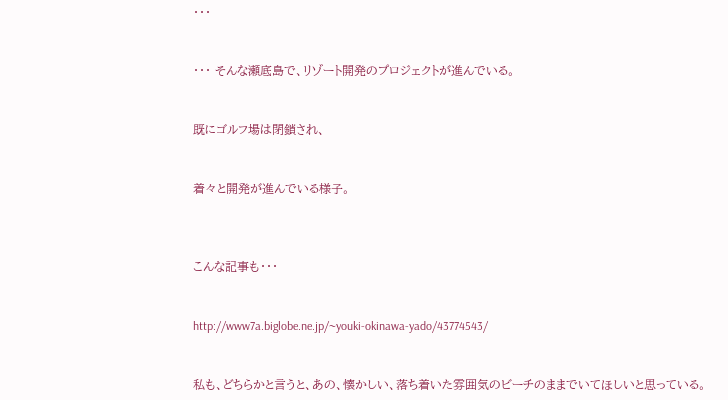・・・


・・・ そんな瀬底島で、リゾート開発のプロジェクトが進んでいる。


既にゴルフ場は閉鎖され、


着々と開発が進んでいる様子。



こんな記事も・・・


http://www7a.biglobe.ne.jp/~youki-okinawa-yado/43774543/


私も、どちらかと言うと、あの、懐かしい、落ち着いた雰囲気のビーチのままでいてほしいと思っている。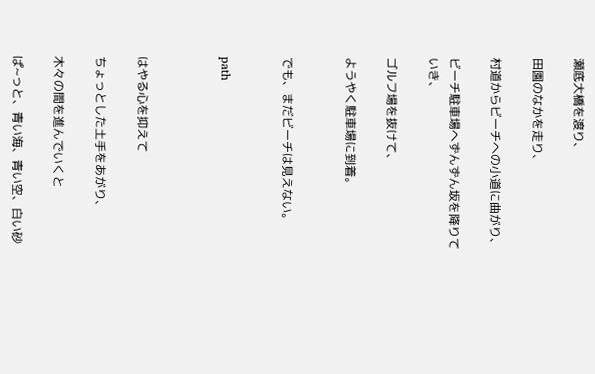瀬底大橋を渡り、

田園のなかを走り、

村道からビーチへの小道に曲がり、

ビーチ駐車場へずんずん坂を降りていき、

ゴルフ場を抜けて、

ようやく駐車場に到着。


でも、まだビーチは見えない。


path



はやる心を抑えて

ちょっとした土手をあがり、

木々の間を進んでいくと

ぱ~っと、青い海、青い空、白い砂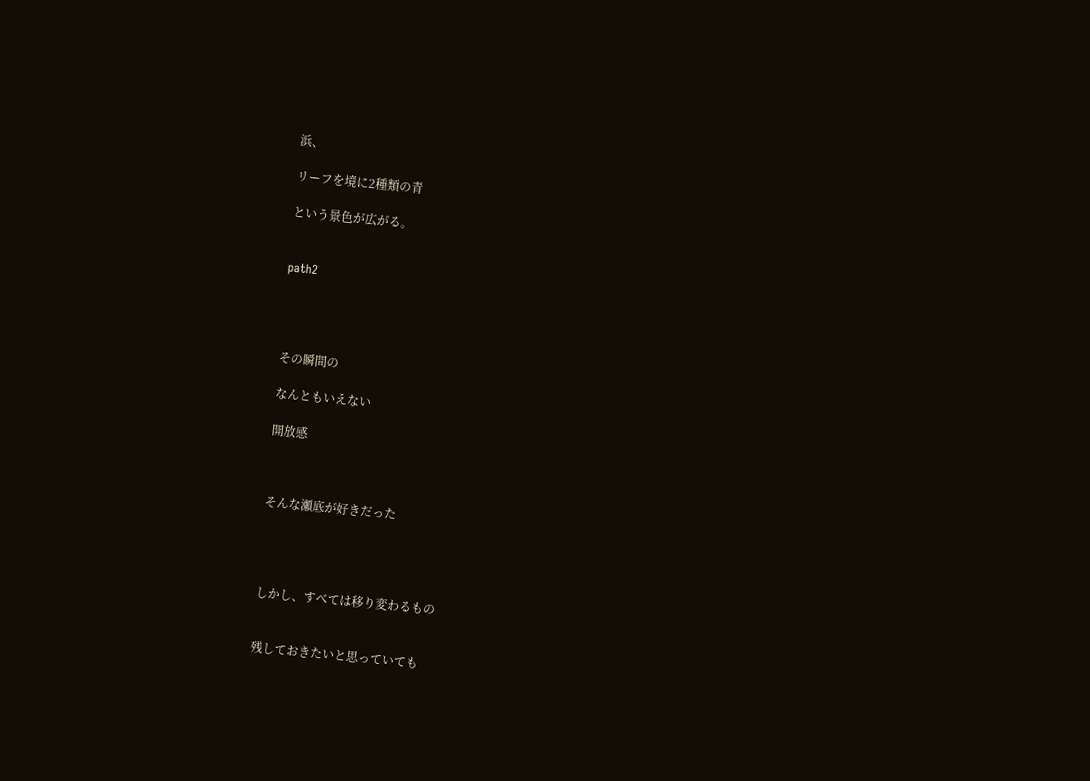浜、

リーフを境に2種類の青

という景色が広がる。


path2




その瞬間の

なんともいえない

開放感



そんな瀬底が好きだった




しかし、すべては移り変わるもの


残しておきたいと思っていても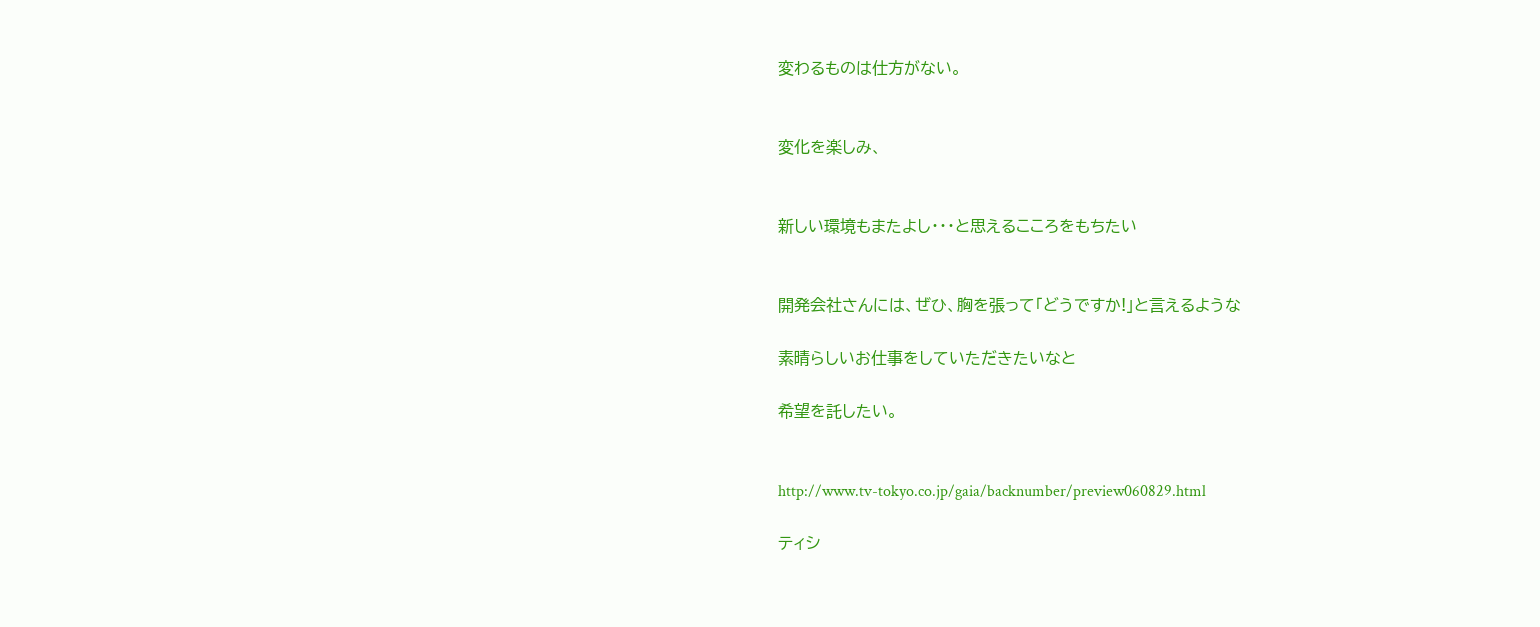変わるものは仕方がない。


変化を楽しみ、


新しい環境もまたよし・・・と思えるこころをもちたい


開発会社さんには、ぜひ、胸を張って「どうですか!」と言えるような

素晴らしいお仕事をしていただきたいなと

希望を託したい。


http://www.tv-tokyo.co.jp/gaia/backnumber/preview060829.html

ティシ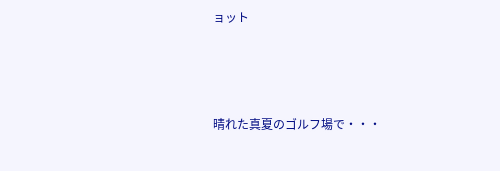ョット



晴れた真夏のゴルフ場で・・・